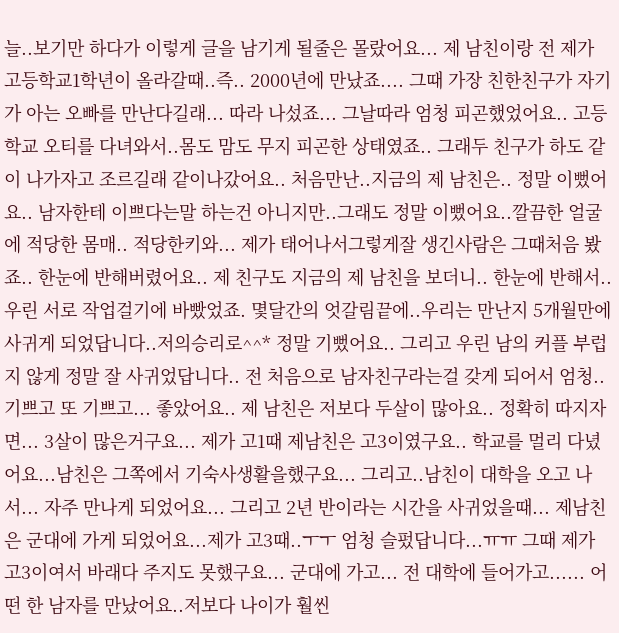늘..보기만 하다가 이렇게 글을 남기게 될줄은 몰랐어요... 제 남친이랑 전 제가 고등학교1학년이 올라갈때..즉.. 2000년에 만났죠.... 그때 가장 친한친구가 자기가 아는 오빠를 만난다길래... 따라 나섰죠... 그날따라 엄청 피곤했었어요.. 고등학교 오티를 다녀와서..몸도 맘도 무지 피곤한 상태였죠.. 그래두 친구가 하도 같이 나가자고 조르길래 같이나갔어요.. 처음만난..지금의 제 남친은.. 정말 이뻤어요.. 남자한테 이쁘다는말 하는건 아니지만..그래도 정말 이뻤어요..깔끔한 얼굴에 적당한 몸매.. 적당한키와... 제가 태어나서그렇게잘 생긴사람은 그때처음 봤죠.. 한눈에 반해버렸어요.. 제 친구도 지금의 제 남친을 보더니.. 한눈에 반해서..우린 서로 작업걸기에 바빴었죠. 몇달간의 엇갈림끝에..우리는 만난지 5개월만에 사귀게 되었답니다..저의승리로^^* 정말 기뻤어요.. 그리고 우린 남의 커플 부럽지 않게 정말 잘 사귀었답니다.. 전 처음으로 남자친구라는걸 갖게 되어서 엄청..기쁘고 또 기쁘고... 좋았어요.. 제 남친은 저보다 두살이 많아요.. 정확히 따지자면... 3살이 많은거구요... 제가 고1때 제남친은 고3이였구요.. 학교를 멀리 다녔어요...남친은 그쪽에서 기숙사생활을했구요... 그리고..남친이 대학을 오고 나서... 자주 만나게 되었어요... 그리고 2년 반이라는 시간을 사귀었을때... 제남친은 군대에 가게 되었어요...제가 고3때..ㅜㅜ 엄청 슬펐답니다...ㅠㅠ 그때 제가 고3이여서 바래다 주지도 못했구요... 군대에 가고... 전 대학에 들어가고...... 어떤 한 남자를 만났어요..저보다 나이가 훨씬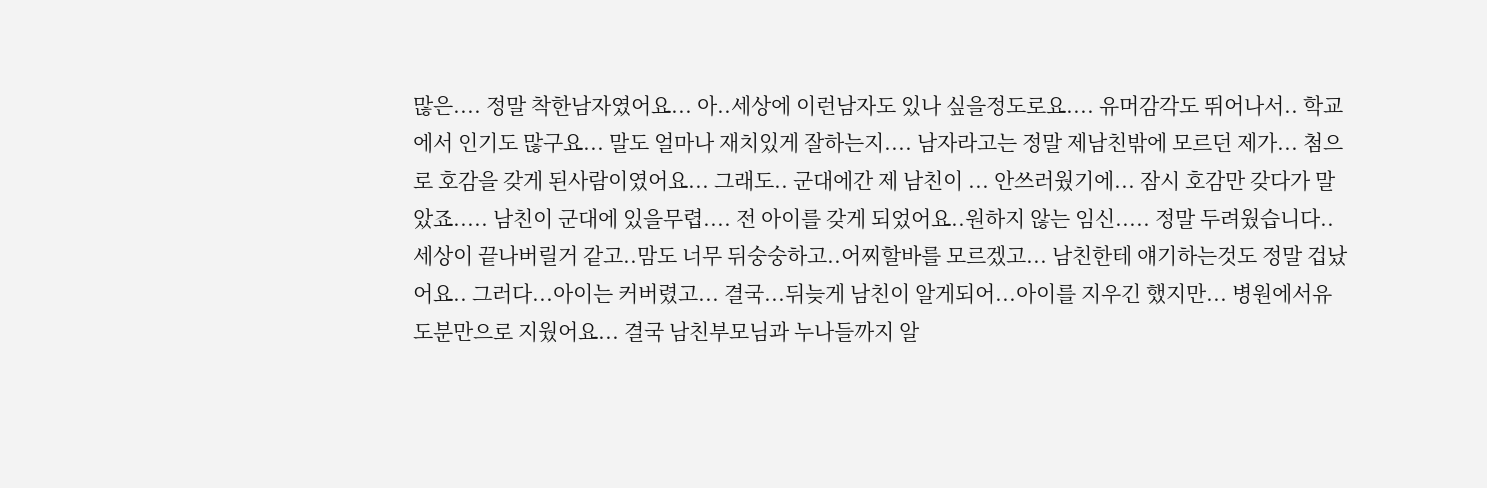많은.... 정말 착한남자였어요... 아..세상에 이런남자도 있나 싶을정도로요.... 유머감각도 뛰어나서.. 학교에서 인기도 많구요... 말도 얼마나 재치있게 잘하는지.... 남자라고는 정말 제남친밖에 모르던 제가... 첨으로 호감을 갖게 된사람이였어요... 그래도.. 군대에간 제 남친이 ... 안쓰러웠기에... 잠시 호감만 갖다가 말았죠..... 남친이 군대에 있을무렵.... 전 아이를 갖게 되었어요..원하지 않는 임신..... 정말 두려웠습니다.. 세상이 끝나버릴거 같고..맘도 너무 뒤숭숭하고..어찌할바를 모르겠고... 남친한테 얘기하는것도 정말 겁났어요.. 그러다...아이는 커버렸고... 결국...뒤늦게 남친이 알게되어...아이를 지우긴 했지만... 병원에서유도분만으로 지웠어요... 결국 남친부모님과 누나들까지 알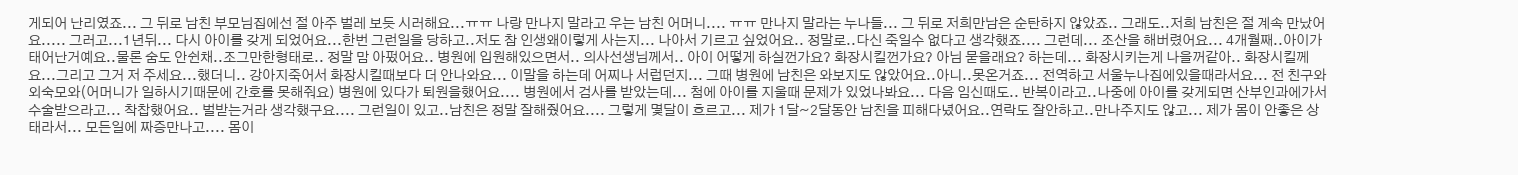게되어 난리였죠... 그 뒤로 남친 부모님집에선 절 아주 벌레 보듯 시러해요...ㅠㅠ 나랑 만나지 말라고 우는 남친 어머니.... ㅠㅠ 만나지 말라는 누나들... 그 뒤로 저희만남은 순탄하지 않았죠.. 그래도..저희 남친은 절 계속 만났어요..... 그러고...1년뒤... 다시 아이를 갖게 되었어요...한번 그런일을 당하고..저도 참 인생왜이렇게 사는지... 나아서 기르고 싶었어요.. 정말로..다신 죽일수 없다고 생각했죠.... 그런데... 조산을 해버렸어요... 4개월째..아이가 태어난거예요..물론 숨도 안쉰채..조그만한형태로.. 정말 맘 아펐어요.. 병원에 입원해있으면서.. 의사선생님께서.. 아이 어떻게 하실껀가요? 화장시킬껀가요? 아님 묻을래요? 하는데... 화장시키는게 나을꺼같아.. 화장시킬께요...그리고 그거 저 주세요...했더니.. 강아지죽어서 화장시킬때보다 더 안나와요... 이말을 하는데 어찌나 서럽던지... 그때 병원에 남친은 와보지도 않았어요..아니..못온거죠... 전역하고 서울누나집에있을때라서요... 전 친구와 외숙모와(어머니가 일하시기때문에 간호를 못해줘요) 병원에 있다가 퇴원을했어요.... 병원에서 검사를 받았는데... 첨에 아이를 지울때 문제가 있었나봐요... 다음 임신때도.. 반복이라고..나중에 아이를 갖게되면 산부인과에가서 수술받으라고... 착찹했어요.. 벌받는거라 생각했구요.... 그런일이 있고..남친은 정말 잘해줬어요.... 그렇게 몇달이 흐르고... 제가 1달~2달동안 남친을 피해다녔어요..연락도 잘안하고..만나주지도 않고... 제가 몸이 안좋은 상태라서... 모든일에 짜증만나고.... 몸이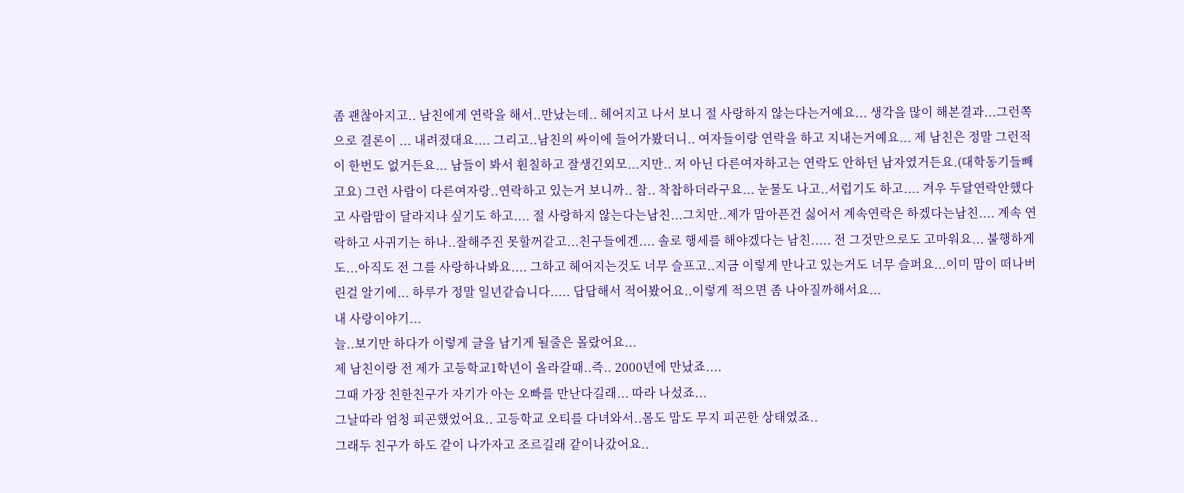좀 괜찮아지고.. 남친에게 연락을 해서..만났는데.. 헤어지고 나서 보니 절 사랑하지 않는다는거예요... 생각을 많이 해본결과...그런쪽으로 결론이 ... 내려졌대요.... 그리고..남친의 싸이에 들어가봤더니.. 여자들이랑 연락을 하고 지내는거예요... 제 남친은 정말 그런적이 한번도 없거든요... 남들이 봐서 훤칠하고 잘생긴외모...지만.. 저 아닌 다른여자하고는 연락도 안하던 남자였거든요.(대학동기들빼고요) 그런 사람이 다른여자랑..연락하고 있는거 보니까.. 참.. 착찹하더라구요... 눈물도 나고..서럽기도 하고.... 겨우 두달연락안했다고 사람맘이 달라지나 싶기도 하고.... 절 사랑하지 않는다는남친...그치만..제가 맘아픈건 싫어서 계속연락은 하겠다는남친.... 계속 연락하고 사귀기는 하나..잘해주진 못할꺼같고...친구들에겐.... 솔로 행세를 해야겠다는 남친..... 전 그것만으로도 고마워요... 불행하게도...아직도 전 그를 사랑하나봐요.... 그하고 헤어지는것도 너무 슬프고..지금 이렇게 만나고 있는거도 너무 슬퍼요...이미 맘이 떠나버린걸 알기에... 하루가 정말 일년같습니다..... 답답해서 적어봤어요..이렇게 적으면 좀 나아질까해서요...
내 사랑이야기...
늘..보기만 하다가 이렇게 글을 남기게 될줄은 몰랐어요...
제 남친이랑 전 제가 고등학교1학년이 올라갈때..즉.. 2000년에 만났죠....
그때 가장 친한친구가 자기가 아는 오빠를 만난다길래... 따라 나섰죠...
그날따라 엄청 피곤했었어요.. 고등학교 오티를 다녀와서..몸도 맘도 무지 피곤한 상태였죠..
그래두 친구가 하도 같이 나가자고 조르길래 같이나갔어요..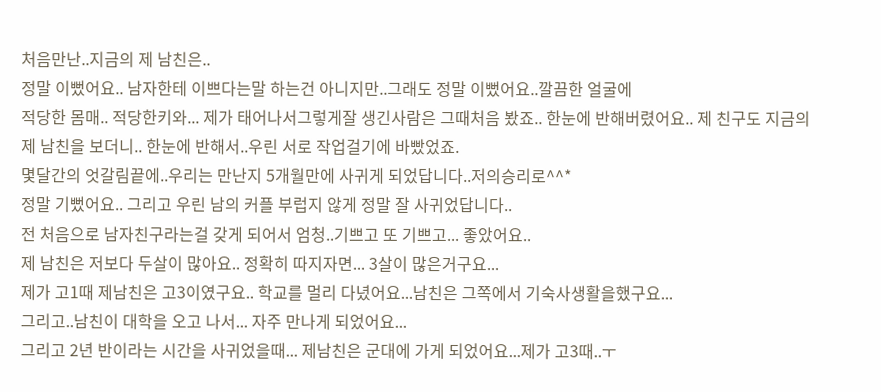처음만난..지금의 제 남친은..
정말 이뻤어요.. 남자한테 이쁘다는말 하는건 아니지만..그래도 정말 이뻤어요..깔끔한 얼굴에
적당한 몸매.. 적당한키와... 제가 태어나서그렇게잘 생긴사람은 그때처음 봤죠.. 한눈에 반해버렸어요.. 제 친구도 지금의 제 남친을 보더니.. 한눈에 반해서..우린 서로 작업걸기에 바빴었죠.
몇달간의 엇갈림끝에..우리는 만난지 5개월만에 사귀게 되었답니다..저의승리로^^*
정말 기뻤어요.. 그리고 우린 남의 커플 부럽지 않게 정말 잘 사귀었답니다..
전 처음으로 남자친구라는걸 갖게 되어서 엄청..기쁘고 또 기쁘고... 좋았어요..
제 남친은 저보다 두살이 많아요.. 정확히 따지자면... 3살이 많은거구요...
제가 고1때 제남친은 고3이였구요.. 학교를 멀리 다녔어요...남친은 그쪽에서 기숙사생활을했구요...
그리고..남친이 대학을 오고 나서... 자주 만나게 되었어요...
그리고 2년 반이라는 시간을 사귀었을때... 제남친은 군대에 가게 되었어요...제가 고3때..ㅜ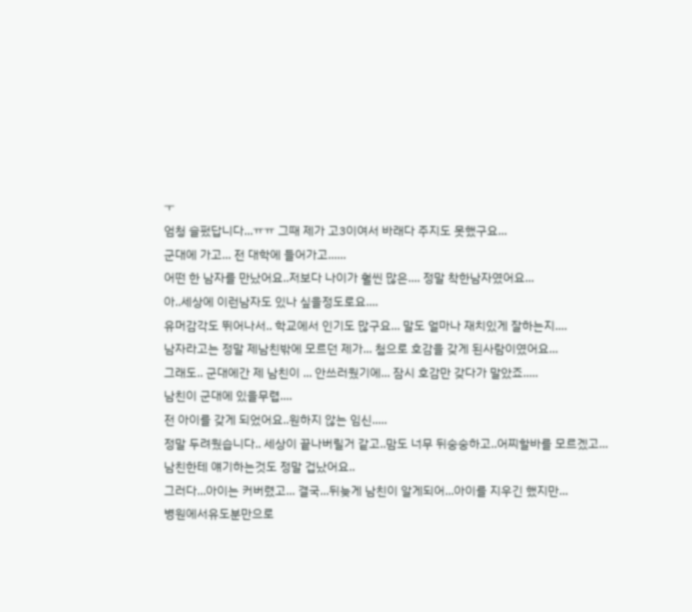ㅜ
엄청 슬펐답니다...ㅠㅠ 그때 제가 고3이여서 바래다 주지도 못했구요...
군대에 가고... 전 대학에 들어가고......
어떤 한 남자를 만났어요..저보다 나이가 훨씬 많은.... 정말 착한남자였어요...
아..세상에 이런남자도 있나 싶을정도로요....
유머감각도 뛰어나서.. 학교에서 인기도 많구요... 말도 얼마나 재치있게 잘하는지....
남자라고는 정말 제남친밖에 모르던 제가... 첨으로 호감을 갖게 된사람이였어요...
그래도.. 군대에간 제 남친이 ... 안쓰러웠기에... 잠시 호감만 갖다가 말았죠.....
남친이 군대에 있을무렵....
전 아이를 갖게 되었어요..원하지 않는 임신.....
정말 두려웠습니다.. 세상이 끝나버릴거 같고..맘도 너무 뒤숭숭하고..어찌할바를 모르겠고...
남친한테 얘기하는것도 정말 겁났어요..
그러다...아이는 커버렸고... 결국...뒤늦게 남친이 알게되어...아이를 지우긴 했지만...
병원에서유도분만으로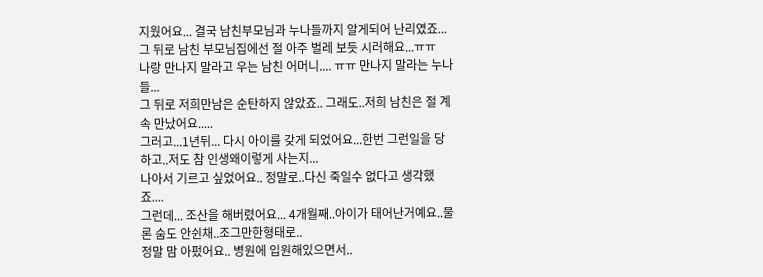지웠어요... 결국 남친부모님과 누나들까지 알게되어 난리였죠...
그 뒤로 남친 부모님집에선 절 아주 벌레 보듯 시러해요...ㅠㅠ
나랑 만나지 말라고 우는 남친 어머니.... ㅠㅠ 만나지 말라는 누나들...
그 뒤로 저희만남은 순탄하지 않았죠.. 그래도..저희 남친은 절 계속 만났어요.....
그러고...1년뒤... 다시 아이를 갖게 되었어요...한번 그런일을 당하고..저도 참 인생왜이렇게 사는지...
나아서 기르고 싶었어요.. 정말로..다신 죽일수 없다고 생각했죠....
그런데... 조산을 해버렸어요... 4개월째..아이가 태어난거예요..물론 숨도 안쉰채..조그만한형태로..
정말 맘 아펐어요.. 병원에 입원해있으면서..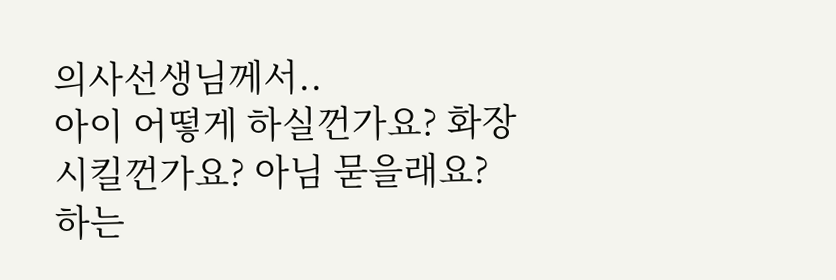의사선생님께서..
아이 어떻게 하실껀가요? 화장시킬껀가요? 아님 묻을래요?
하는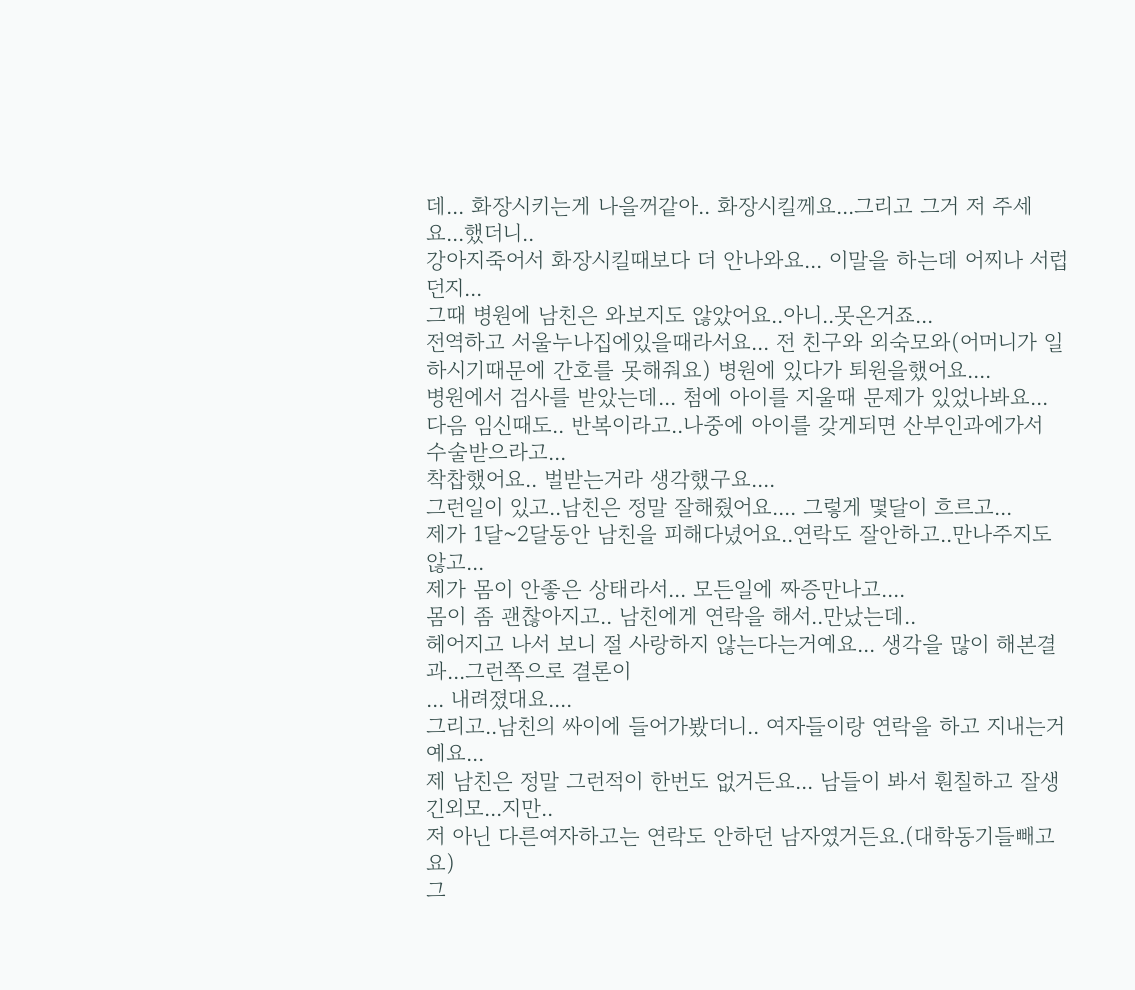데... 화장시키는게 나을꺼같아.. 화장시킬께요...그리고 그거 저 주세요...했더니..
강아지죽어서 화장시킬때보다 더 안나와요... 이말을 하는데 어찌나 서럽던지...
그때 병원에 남친은 와보지도 않았어요..아니..못온거죠...
전역하고 서울누나집에있을때라서요... 전 친구와 외숙모와(어머니가 일하시기때문에 간호를 못해줘요) 병원에 있다가 퇴원을했어요....
병원에서 검사를 받았는데... 첨에 아이를 지울때 문제가 있었나봐요...
다음 임신때도.. 반복이라고..나중에 아이를 갖게되면 산부인과에가서 수술받으라고...
착찹했어요.. 벌받는거라 생각했구요....
그런일이 있고..남친은 정말 잘해줬어요.... 그렇게 몇달이 흐르고...
제가 1달~2달동안 남친을 피해다녔어요..연락도 잘안하고..만나주지도 않고...
제가 몸이 안좋은 상태라서... 모든일에 짜증만나고....
몸이 좀 괜찮아지고.. 남친에게 연락을 해서..만났는데..
헤어지고 나서 보니 절 사랑하지 않는다는거예요... 생각을 많이 해본결과...그런쪽으로 결론이
... 내려졌대요....
그리고..남친의 싸이에 들어가봤더니.. 여자들이랑 연락을 하고 지내는거예요...
제 남친은 정말 그런적이 한번도 없거든요... 남들이 봐서 훤칠하고 잘생긴외모...지만..
저 아닌 다른여자하고는 연락도 안하던 남자였거든요.(대학동기들빼고요)
그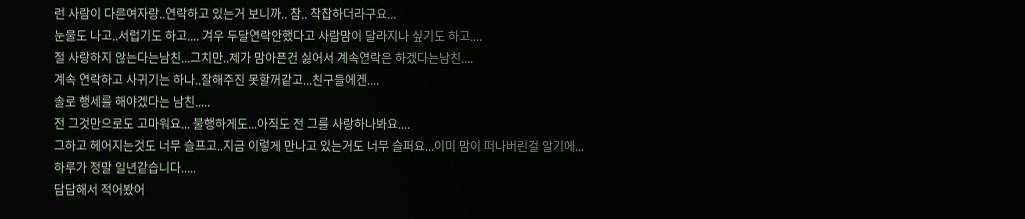런 사람이 다른여자랑..연락하고 있는거 보니까.. 참.. 착찹하더라구요...
눈물도 나고..서럽기도 하고.... 겨우 두달연락안했다고 사람맘이 달라지나 싶기도 하고....
절 사랑하지 않는다는남친...그치만..제가 맘아픈건 싫어서 계속연락은 하겠다는남친....
계속 연락하고 사귀기는 하나..잘해주진 못할꺼같고...친구들에겐....
솔로 행세를 해야겠다는 남친.....
전 그것만으로도 고마워요... 불행하게도...아직도 전 그를 사랑하나봐요....
그하고 헤어지는것도 너무 슬프고..지금 이렇게 만나고 있는거도 너무 슬퍼요...이미 맘이 떠나버린걸 알기에...
하루가 정말 일년같습니다.....
답답해서 적어봤어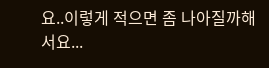요..이렇게 적으면 좀 나아질까해서요...